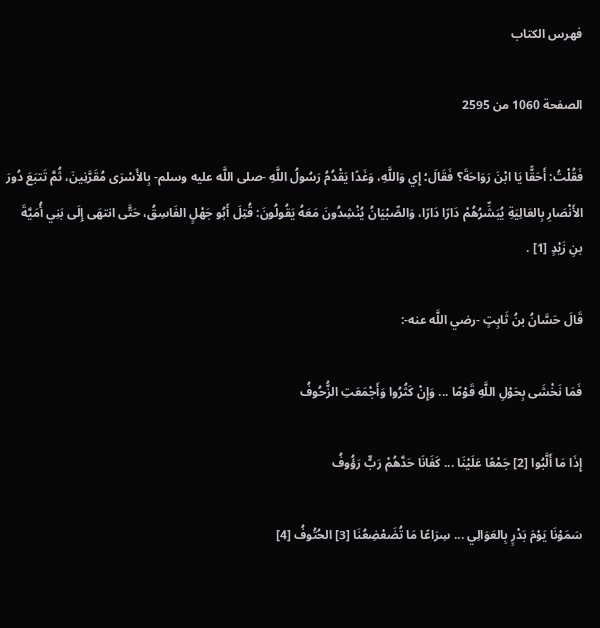فهرس الكتاب

الصفحة 1060 من 2595

فَقُلْتُ: أَحَقًّا يَا ابْنَ رَوَاحَةَ؟ فَقَالَ؛ إِي وَاللَّهِ، وَغَدًا يَقْدُمُ رَسُولُ اللَّهِ -صلى اللَّه عليه وسلم- بِالأَسْرَى مُقَرَّنِينَ، ثُمَّ تَتبَعَ دُورَ الأَنْصَارِ بِالعَالِيَةِ يُبَشِّرُهُمْ دَارًا دَارًا، وَالصِّبْيَانُ يُنْشِدُونَ مَعَهُ يَقُولُونَ: قُتِلَ أَبُو جَهْلٍ الفَاسِقُ، حَتَّى انتهَى إِلَى بَنِي أُمَيَّةَ بنِ زَيْدٍ [1] .

قَالَ حَسَّانُ بنُ ثَابِتٍ -رضي اللَّه عنه-:

فَمَا نَخْشَى بِحَوْلِ اللَّهِ قَوْمًا ... وَإِنْ كَثُرُوا وَأَجْمَعَتِ الزُّحُوفُ

إِذَا مَا أَلَّبُوا [2] جَمْعًا عَلَيْنَا ... كَفَانَا حَدَّهُمْ رَبٌّ رَؤُوفُ

سَمَوْنَا يَوْمَ بَدْرٍ بِالعَوَالِي ... سِرَاعًا مَا تُضَعْضِعُنَا [3] الحُتُوفُ [4]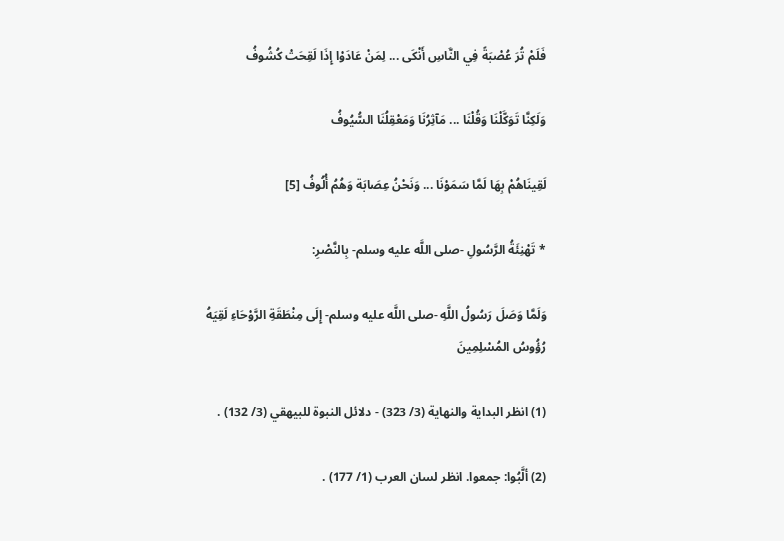فَلَمْ تُرَ عُصْبَةً فِي النَّاسِ أَنْكَى ... لِمَنْ عَادَوْا إِذَا لَقِحَتْ كُشُوفُ

وَلَكِنَّا تَوَكَّلْنَا وَقُلْنَا ... مَآثِرُنَا وَمَعْقِلُنَا السُّيُوفُ

لَقِينَاهُمْ بِهَا لَمَّا سَمَوْنَا ... وَنَحْنُ عِصَابَة وَهُمُ أُلُوفُ [5]

* تَهْنِئَةُ الرَّسُولِ -صلى اللَّه عليه وسلم- بِالنَّصْرِ:

وَلَمَّا وَصَلَ رَسُولُ اللَّهِ -صلى اللَّه عليه وسلم- إِلَى مِنْطَقَةِ الرَّوْحَاءِ لَقِيَهُ رُؤُوسُ المُسْلِمِينَ

(1) انظر البداية والنهاية (3/ 323) - دلائل النبوة للبيهقي (3/ 132) .

(2) ألَّبُوا: جمعوا. انظر لسان العرب (1/ 177) .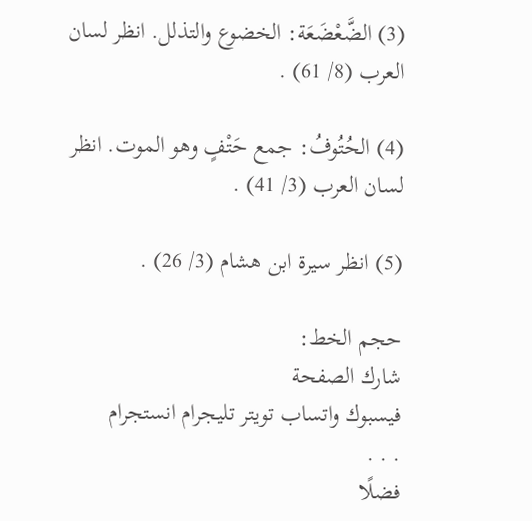(3) الضَّعْضَعَة: الخضوع والتذلل. انظر لسان العرب (8/ 61) .

(4) الحُتُوفُ: جمع حَتْفٍ وهو الموت. انظر لسان العرب (3/ 41) .

(5) انظر سيرة ابن هشام (3/ 26) .

حجم الخط:
شارك الصفحة
فيسبوك واتساب تويتر تليجرام انستجرام
. . .
فضلًا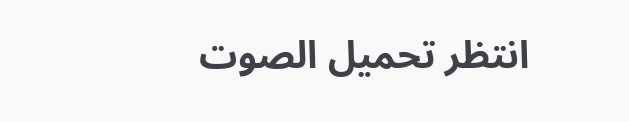انتظر تحميل الصوت